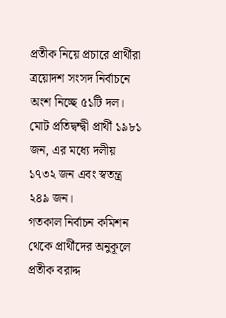প্রতীক নিয়ে প্রচারে প্রার্থীরা
ত্রয়োদশ সংসদ নির্বাচনে অংশ নিচ্ছে ৫১টি দল। মোট প্রতিদ্বন্দ্বী প্রার্থী ১৯৮১ জন, এর মধ্যে দলীয় ১৭৩২ জন এবং স্বতন্ত্র ২৪৯ জন।
গতকাল নির্বাচন কমিশন থেকে প্রার্থীদের অনুকূলে প্রতীক বরাদ্দ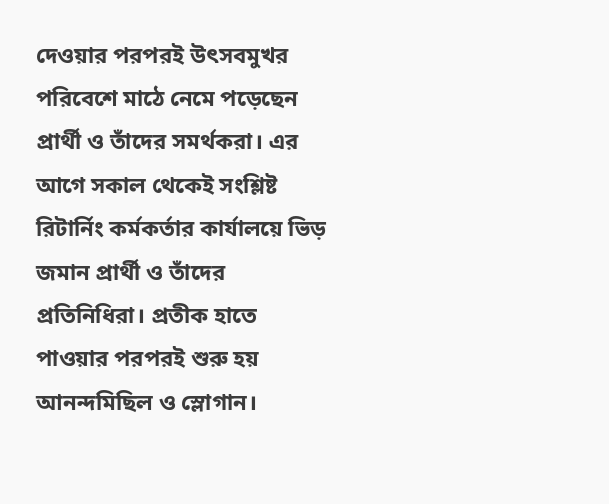দেওয়ার পরপরই উৎসবমুখর পরিবেশে মাঠে নেমে পড়েছেন প্রার্থী ও তাঁদের সমর্থকরা। এর আগে সকাল থেকেই সংশ্লিষ্ট রিটার্নিং কর্মকর্তার কার্যালয়ে ভিড় জমান প্রার্থী ও তাঁদের প্রতিনিধিরা। প্রতীক হাতে পাওয়ার পরপরই শুরু হয় আনন্দমিছিল ও স্লোগান।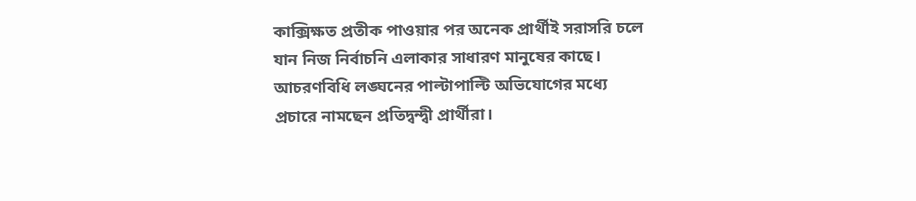কাক্সিক্ষত প্রতীক পাওয়ার পর অনেক প্রার্থীই সরাসরি চলে যান নিজ নির্বাচনি এলাকার সাধারণ মানুষের কাছে। আচরণবিধি লঙ্ঘনের পাল্টাপাল্টি অভিযোগের মধ্যে প্রচারে নামছেন প্রতিদ্বন্দ্বী প্রার্থীরা।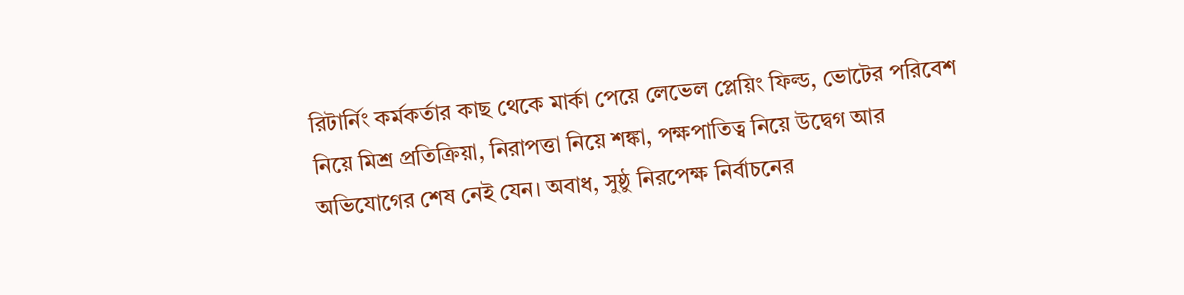রিটার্নিং কর্মকর্তার কাছ থেকে মার্কা পেয়ে লেভেল প্লেয়িং ফিল্ড, ভোটের পরিবেশ নিয়ে মিশ্র প্রতিক্রিয়া, নিরাপত্তা নিয়ে শঙ্কা, পক্ষপাতিত্ব নিয়ে উদ্বেগ আর অভিযোগের শেষ নেই যেন। অবাধ, সুষ্ঠু নিরপেক্ষ নির্বাচনের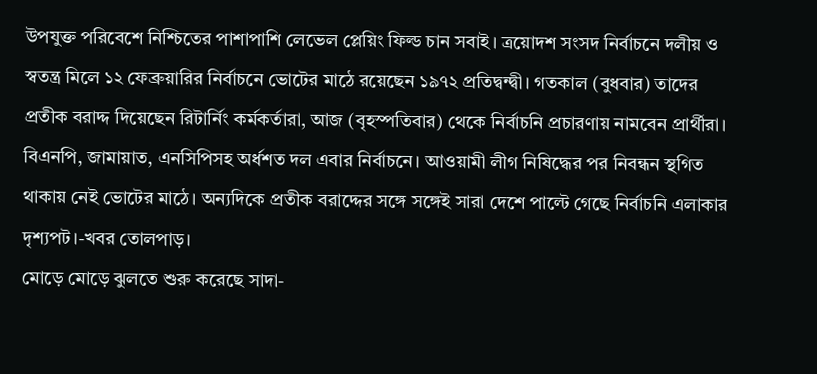উপযুক্ত পরিবেশে নিশ্চিতের পাশাপাশি লেভেল প্লেয়িং ফিল্ড চান সবাই। ত্রয়োদশ সংসদ নির্বাচনে দলীয় ও স্বতন্ত্র মিলে ১২ ফেব্রুয়ারির নির্বাচনে ভোটের মাঠে রয়েছেন ১৯৭২ প্রতিদ্বন্দ্বী। গতকাল (বুধবার) তাদের প্রতীক বরাদ্দ দিয়েছেন রিটার্নিং কর্মকর্তারা, আজ (বৃহস্পতিবার) থেকে নির্বাচনি প্রচারণায় নামবেন প্রার্থীরা। বিএনপি, জামায়াত, এনসিপিসহ অর্ধশত দল এবার নির্বাচনে। আওয়ামী লীগ নিষিদ্ধের পর নিবন্ধন স্থগিত থাকায় নেই ভোটের মাঠে। অন্যদিকে প্রতীক বরাদ্দের সঙ্গে সঙ্গেই সারা দেশে পাল্টে গেছে নির্বাচনি এলাকার দৃশ্যপট।-খবর তোলপাড়।
মোড়ে মোড়ে ঝুলতে শুরু করেছে সাদা-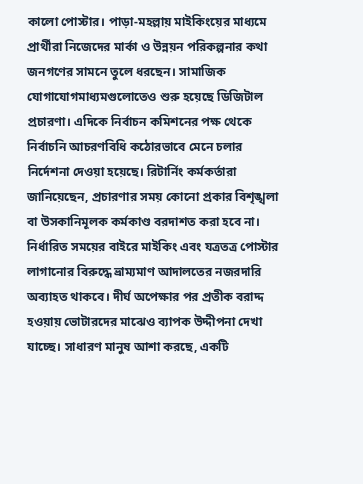কালো পোস্টার। পাড়া-মহল্লায় মাইকিংয়ের মাধ্যমে প্রার্থীরা নিজেদের মার্কা ও উন্নয়ন পরিকল্পনার কথা জনগণের সামনে তুলে ধরছেন। সামাজিক যোগাযোগমাধ্যমগুলোতেও শুরু হয়েছে ডিজিটাল প্রচারণা। এদিকে নির্বাচন কমিশনের পক্ষ থেকে নির্বাচনি আচরণবিধি কঠোরভাবে মেনে চলার নির্দেশনা দেওয়া হয়েছে। রিটার্নিং কর্মকর্তারা জানিয়েছেন, প্রচারণার সময় কোনো প্রকার বিশৃঙ্খলা বা উসকানিমূলক কর্মকাণ্ড বরদাশত করা হবে না। নির্ধারিত সময়ের বাইরে মাইকিং এবং যত্রতত্র পোস্টার লাগানোর বিরুদ্ধে ভ্রাম্যমাণ আদালতের নজরদারি অব্যাহত থাকবে। দীর্ঘ অপেক্ষার পর প্রতীক বরাদ্দ হওয়ায় ভোটারদের মাঝেও ব্যাপক উদ্দীপনা দেখা যাচ্ছে। সাধারণ মানুষ আশা করছে, একটি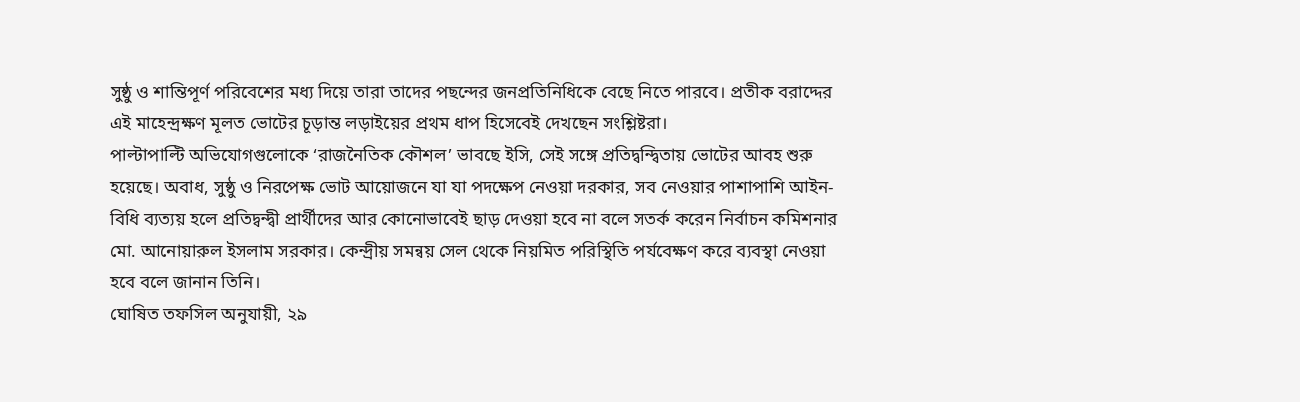সুষ্ঠু ও শান্তিপূর্ণ পরিবেশের মধ্য দিয়ে তারা তাদের পছন্দের জনপ্রতিনিধিকে বেছে নিতে পারবে। প্রতীক বরাদ্দের এই মাহেন্দ্রক্ষণ মূলত ভোটের চূড়ান্ত লড়াইয়ের প্রথম ধাপ হিসেবেই দেখছেন সংশ্লিষ্টরা।
পাল্টাপাল্টি অভিযোগগুলোকে ‘রাজনৈতিক কৌশল’ ভাবছে ইসি, সেই সঙ্গে প্রতিদ্বন্দ্বিতায় ভোটের আবহ শুরু হয়েছে। অবাধ, সুষ্ঠু ও নিরপেক্ষ ভোট আয়োজনে যা যা পদক্ষেপ নেওয়া দরকার, সব নেওয়ার পাশাপাশি আইন-বিধি ব্যত্যয় হলে প্রতিদ্বন্দ্বী প্রার্থীদের আর কোনোভাবেই ছাড় দেওয়া হবে না বলে সতর্ক করেন নির্বাচন কমিশনার মো. আনোয়ারুল ইসলাম সরকার। কেন্দ্রীয় সমন্বয় সেল থেকে নিয়মিত পরিস্থিতি পর্যবেক্ষণ করে ব্যবস্থা নেওয়া হবে বলে জানান তিনি।
ঘোষিত তফসিল অনুযায়ী, ২৯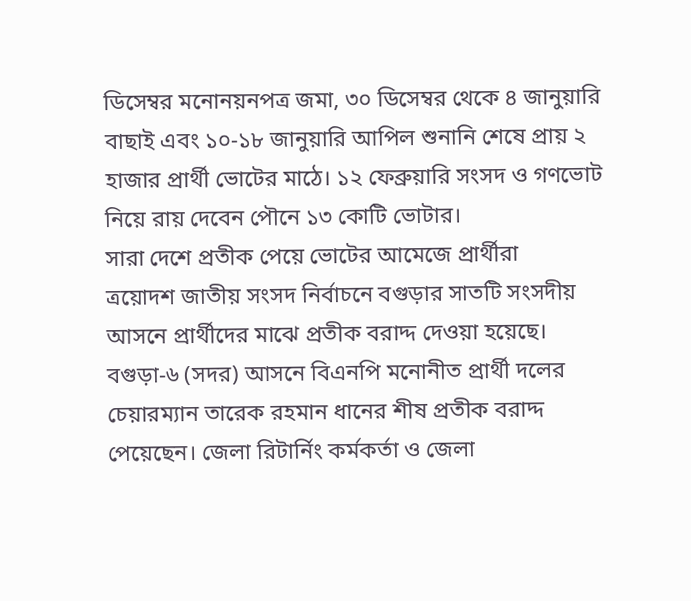ডিসেম্বর মনোনয়নপত্র জমা, ৩০ ডিসেম্বর থেকে ৪ জানুয়ারি বাছাই এবং ১০-১৮ জানুয়ারি আপিল শুনানি শেষে প্রায় ২ হাজার প্রার্থী ভোটের মাঠে। ১২ ফেব্রুয়ারি সংসদ ও গণভোট নিয়ে রায় দেবেন পৌনে ১৩ কোটি ভোটার।
সারা দেশে প্রতীক পেয়ে ভোটের আমেজে প্রার্থীরা
ত্রয়োদশ জাতীয় সংসদ নির্বাচনে বগুড়ার সাতটি সংসদীয় আসনে প্রার্থীদের মাঝে প্রতীক বরাদ্দ দেওয়া হয়েছে। বগুড়া-৬ (সদর) আসনে বিএনপি মনোনীত প্রার্থী দলের চেয়ারম্যান তারেক রহমান ধানের শীষ প্রতীক বরাদ্দ পেয়েছেন। জেলা রিটার্নিং কর্মকর্তা ও জেলা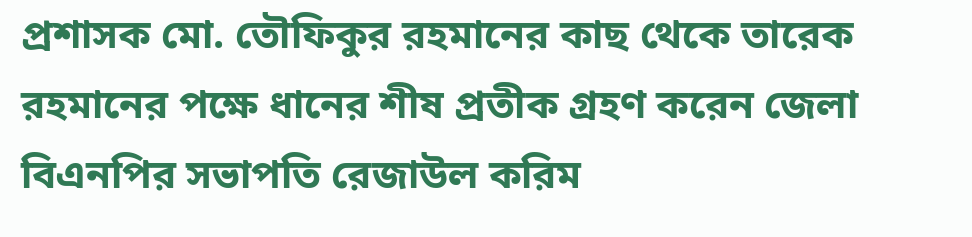প্রশাসক মো. তৌফিকুর রহমানের কাছ থেকে তারেক রহমানের পক্ষে ধানের শীষ প্রতীক গ্রহণ করেন জেলা বিএনপির সভাপতি রেজাউল করিম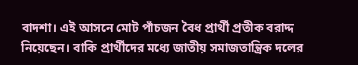বাদশা। এই আসনে মোট পাঁচজন বৈধ প্রার্থী প্রতীক বরাদ্দ নিয়েছেন। বাকি প্রার্থীদের মধ্যে জাতীয় সমাজতান্ত্রিক দলের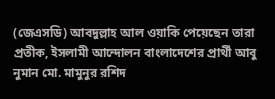(জেএসডি) আবদুল্লাহ আল ওয়াকি পেয়েছেন তারা প্রতীক, ইসলামী আন্দোলন বাংলাদেশের প্রার্থী আবু নুমান মো. মামুনুর রশিদ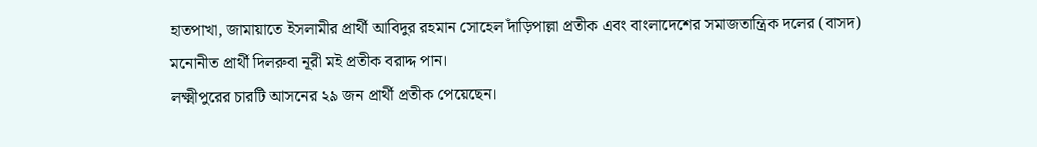হাতপাখা, জামায়াতে ইসলামীর প্রার্থী আবিদুর রহমান সোহেল দাঁড়িপাল্লা প্রতীক এবং বাংলাদেশের সমাজতান্ত্রিক দলের (বাসদ) মনোনীত প্রার্থী দিলরুবা নূরী মই প্রতীক বরাদ্দ পান।
লক্ষ্মীপুরের চারটি আসনের ২৯ জন প্রার্থী প্রতীক পেয়েছেন।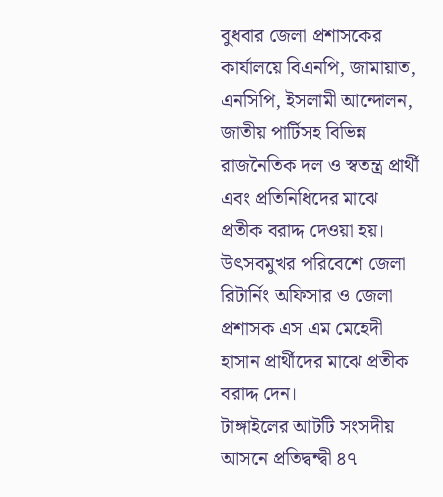বুধবার জেলা প্রশাসকের কার্যালয়ে বিএনপি, জামায়াত, এনসিপি, ইসলামী আন্দোলন, জাতীয় পার্টিসহ বিভিন্ন রাজনৈতিক দল ও স্বতন্ত্র প্রার্থী এবং প্রতিনিধিদের মাঝে প্রতীক বরাদ্দ দেওয়া হয়। উৎসবমুখর পরিবেশে জেলা রিটার্নিং অফিসার ও জেলা প্রশাসক এস এম মেহেদী হাসান প্রার্থীদের মাঝে প্রতীক বরাদ্দ দেন।
টাঙ্গাইলের আটটি সংসদীয় আসনে প্রতিদ্বন্দ্বী ৪৭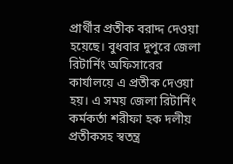প্রার্থীর প্রতীক বরাদ্দ দেওয়া হয়েছে। বুধবার দুপুরে জেলা রিটার্নিং অফিসারের কার্যালয়ে এ প্রতীক দেওয়া হয়। এ সময় জেলা রিটার্নিং কর্মকর্তা শরীফা হক দলীয় প্রতীকসহ স্বতন্ত্র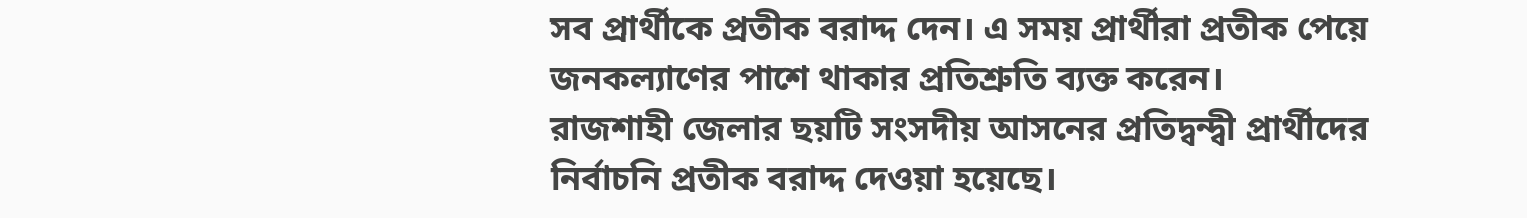সব প্রার্থীকে প্রতীক বরাদ্দ দেন। এ সময় প্রার্থীরা প্রতীক পেয়ে জনকল্যাণের পাশে থাকার প্রতিশ্রুতি ব্যক্ত করেন।
রাজশাহী জেলার ছয়টি সংসদীয় আসনের প্রতিদ্বন্দ্বী প্রার্থীদের নির্বাচনি প্রতীক বরাদ্দ দেওয়া হয়েছে।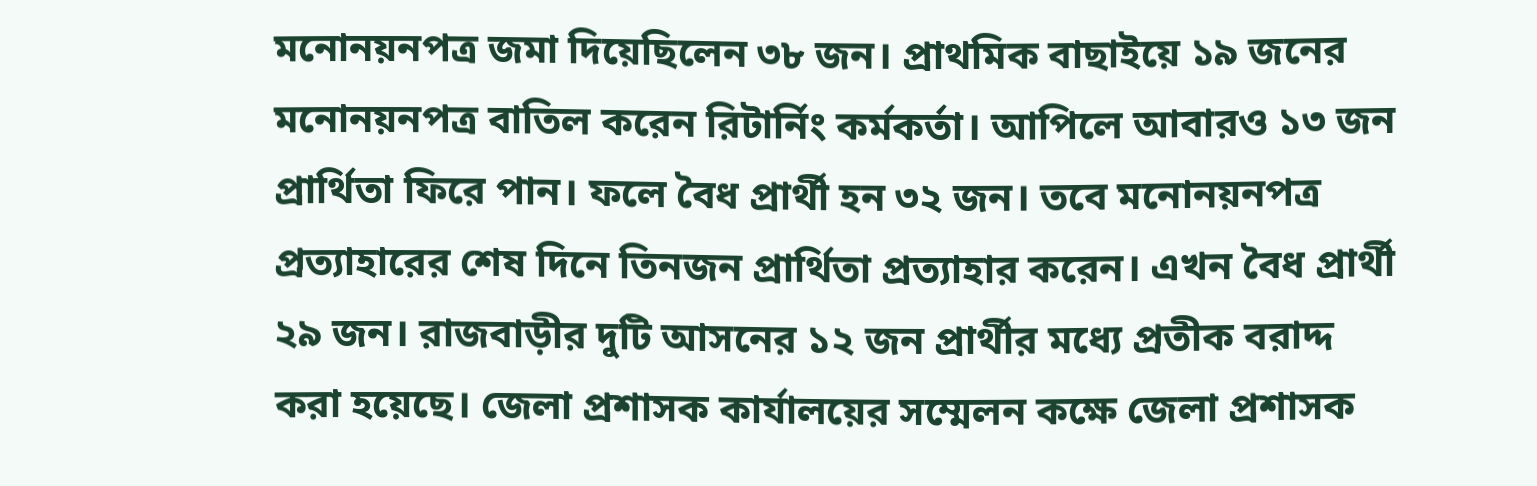মনোনয়নপত্র জমা দিয়েছিলেন ৩৮ জন। প্রাথমিক বাছাইয়ে ১৯ জনের মনোনয়নপত্র বাতিল করেন রিটার্নিং কর্মকর্তা। আপিলে আবারও ১৩ জন প্রার্থিতা ফিরে পান। ফলে বৈধ প্রার্থী হন ৩২ জন। তবে মনোনয়নপত্র প্রত্যাহারের শেষ দিনে তিনজন প্রার্থিতা প্রত্যাহার করেন। এখন বৈধ প্রার্থী ২৯ জন। রাজবাড়ীর দুটি আসনের ১২ জন প্রার্থীর মধ্যে প্রতীক বরাদ্দ করা হয়েছে। জেলা প্রশাসক কার্যালয়ের সম্মেলন কক্ষে জেলা প্রশাসক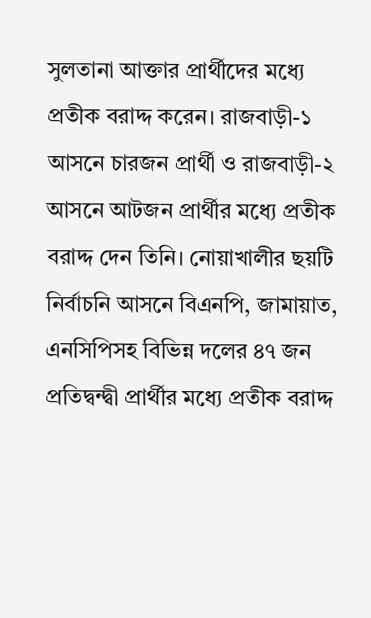সুলতানা আক্তার প্রার্থীদের মধ্যে প্রতীক বরাদ্দ করেন। রাজবাড়ী-১ আসনে চারজন প্রার্থী ও রাজবাড়ী-২ আসনে আটজন প্রার্থীর মধ্যে প্রতীক বরাদ্দ দেন তিনি। নোয়াখালীর ছয়টি নির্বাচনি আসনে বিএনপি, জামায়াত, এনসিপিসহ বিভিন্ন দলের ৪৭ জন প্রতিদ্বন্দ্বী প্রার্থীর মধ্যে প্রতীক বরাদ্দ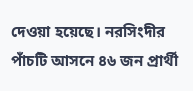দেওয়া হয়েছে। নরসিংদীর পাঁচটি আসনে ৪৬ জন প্রার্থী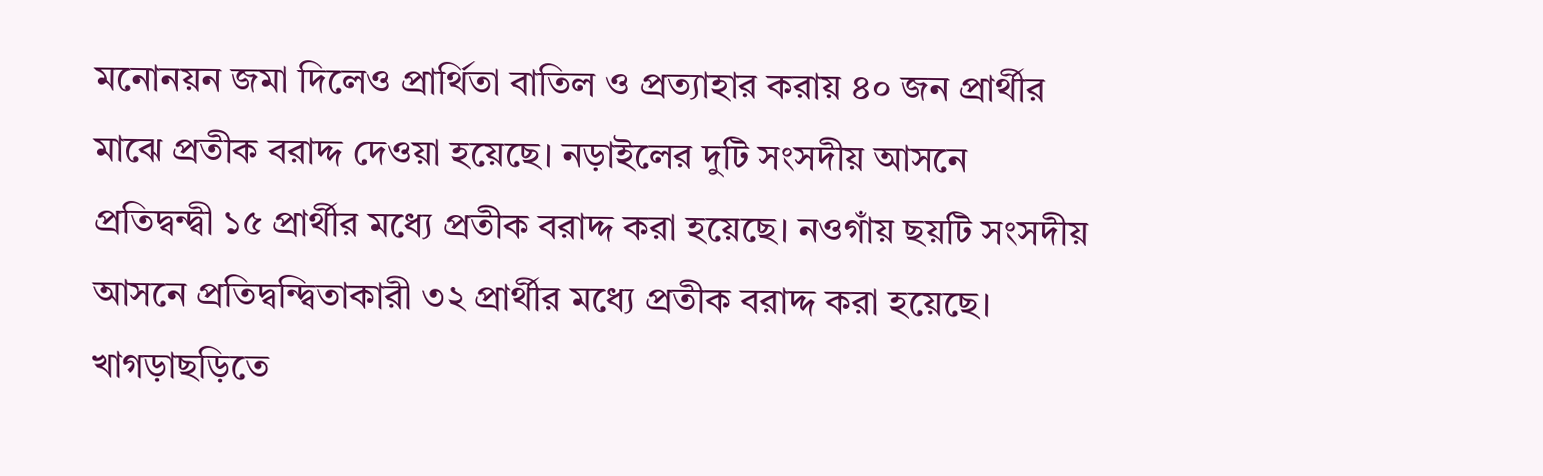মনোনয়ন জমা দিলেও প্রার্থিতা বাতিল ও প্রত্যাহার করায় ৪০ জন প্রার্থীর মাঝে প্রতীক বরাদ্দ দেওয়া হয়েছে। নড়াইলের দুটি সংসদীয় আসনে প্রতিদ্বন্দ্বী ১৫ প্রার্থীর মধ্যে প্রতীক বরাদ্দ করা হয়েছে। নওগাঁয় ছয়টি সংসদীয় আসনে প্রতিদ্বন্দ্বিতাকারী ৩২ প্রার্থীর মধ্যে প্রতীক বরাদ্দ করা হয়েছে।
খাগড়াছড়িতে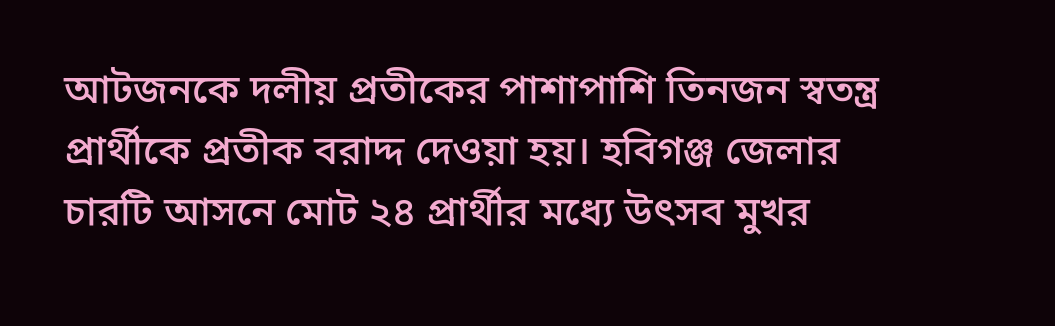আটজনকে দলীয় প্রতীকের পাশাপাশি তিনজন স্বতন্ত্র প্রার্থীকে প্রতীক বরাদ্দ দেওয়া হয়। হবিগঞ্জ জেলার চারটি আসনে মোট ২৪ প্রার্থীর মধ্যে উৎসব মুখর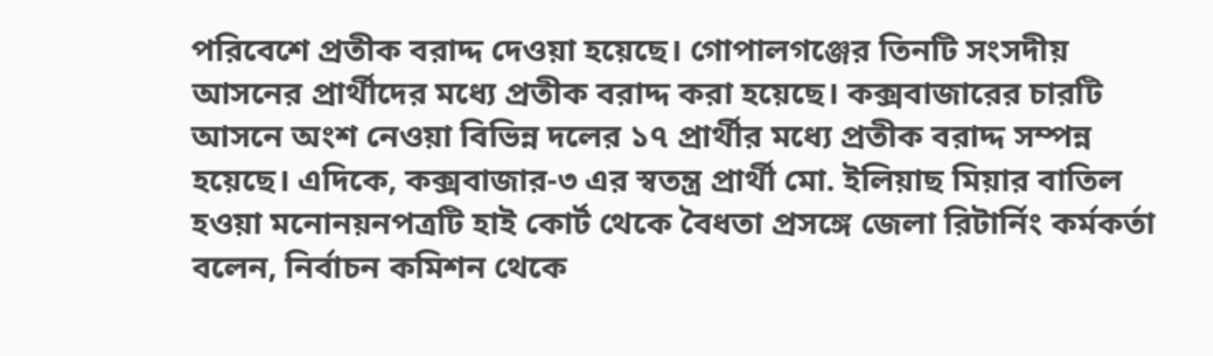পরিবেশে প্রতীক বরাদ্দ দেওয়া হয়েছে। গোপালগঞ্জের তিনটি সংসদীয় আসনের প্রার্থীদের মধ্যে প্রতীক বরাদ্দ করা হয়েছে। কক্সবাজারের চারটি আসনে অংশ নেওয়া বিভিন্ন দলের ১৭ প্রার্থীর মধ্যে প্রতীক বরাদ্দ সম্পন্ন হয়েছে। এদিকে, কক্সবাজার-৩ এর স্বতন্ত্র প্রার্থী মো. ইলিয়াছ মিয়ার বাতিল হওয়া মনোনয়নপত্রটি হাই কোর্ট থেকে বৈধতা প্রসঙ্গে জেলা রিটার্নিং কর্মকর্তা বলেন, নির্বাচন কমিশন থেকে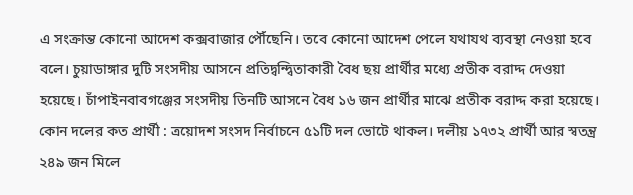এ সংক্রান্ত কোনো আদেশ কক্সবাজার পৌঁছেনি। তবে কোনো আদেশ পেলে যথাযথ ব্যবস্থা নেওয়া হবে বলে। চুয়াডাঙ্গার দুটি সংসদীয় আসনে প্রতিদ্বন্দ্বিতাকারী বৈধ ছয় প্রার্থীর মধ্যে প্রতীক বরাদ্দ দেওয়া হয়েছে। চাঁপাইনবাবগঞ্জের সংসদীয় তিনটি আসনে বৈধ ১৬ জন প্রার্থীর মাঝে প্রতীক বরাদ্দ করা হয়েছে।
কোন দলের কত প্রার্থী : ত্রয়োদশ সংসদ নির্বাচনে ৫১টি দল ভোটে থাকল। দলীয় ১৭৩২ প্রার্থী আর স্বতন্ত্র ২৪৯ জন মিলে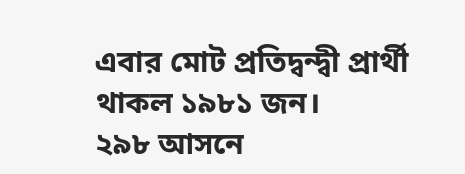এবার মোট প্রতিদ্বন্দ্বী প্রার্থী থাকল ১৯৮১ জন।
২৯৮ আসনে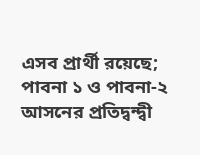এসব প্রার্থী রয়েছে; পাবনা ১ ও পাবনা-২ আসনের প্রতিদ্বন্দ্বী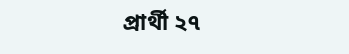প্রার্থী ২৭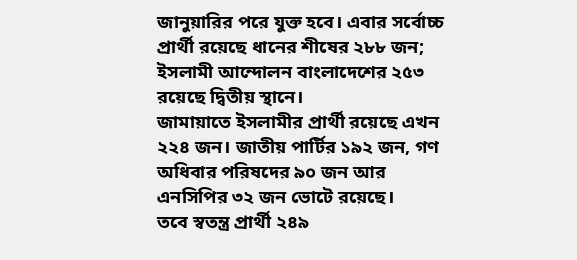জানুয়ারির পরে যুক্ত হবে। এবার সর্বোচ্চ প্রার্থী রয়েছে ধানের শীষের ২৮৮ জন; ইসলামী আন্দোলন বাংলাদেশের ২৫৩ রয়েছে দ্বিতীয় স্থানে।
জামায়াতে ইসলামীর প্রার্থী রয়েছে এখন ২২৪ জন। জাতীয় পার্টির ১৯২ জন, গণ অধিবার পরিষদের ৯০ জন আর এনসিপির ৩২ জন ভোটে রয়েছে।
তবে স্বতন্ত্র প্রার্থী ২৪৯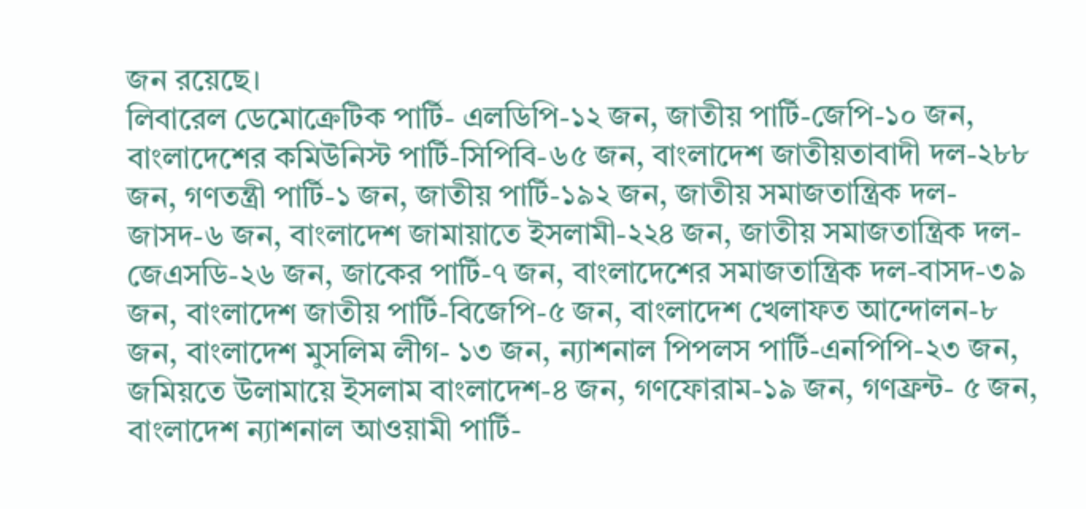জন রয়েছে।
লিবারেল ডেমোক্রেটিক পার্টি- এলডিপি-১২ জন, জাতীয় পার্টি-জেপি-১০ জন, বাংলাদেশের কমিউনিস্ট পার্টি-সিপিবি-৬৫ জন, বাংলাদেশ জাতীয়তাবাদী দল-২৮৮ জন, গণতন্ত্রী পার্টি-১ জন, জাতীয় পার্টি-১৯২ জন, জাতীয় সমাজতান্ত্রিক দল-জাসদ-৬ জন, বাংলাদেশ জামায়াতে ইসলামী-২২৪ জন, জাতীয় সমাজতান্ত্রিক দল-জেএসডি-২৬ জন, জাকের পার্টি-৭ জন, বাংলাদেশের সমাজতান্ত্রিক দল-বাসদ-৩৯ জন, বাংলাদেশ জাতীয় পার্টি-বিজেপি-৫ জন, বাংলাদেশ খেলাফত আন্দোলন-৮ জন, বাংলাদেশ মুসলিম লীগ- ১৩ জন, ন্যাশনাল পিপলস পার্টি-এনপিপি-২৩ জন, জমিয়তে উলামায়ে ইসলাম বাংলাদেশ-৪ জন, গণফোরাম-১৯ জন, গণফ্রন্ট- ৫ জন, বাংলাদেশ ন্যাশনাল আওয়ামী পার্টি-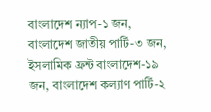বাংলাদেশ ন্যাপ-১ জন, বাংলাদেশ জাতীয় পার্টি-৩ জন, ইসলামিক ফ্রন্ট বাংলাদেশ-১৯ জন, বাংলাদেশ কল্যাণ পার্টি-২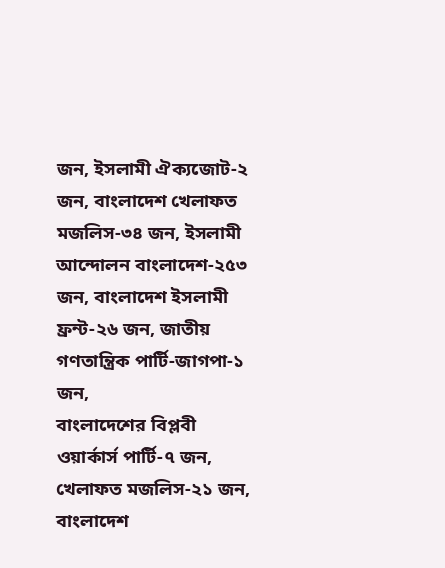জন, ইসলামী ঐক্যজোট-২ জন, বাংলাদেশ খেলাফত মজলিস-৩৪ জন, ইসলামী আন্দোলন বাংলাদেশ-২৫৩ জন, বাংলাদেশ ইসলামী ফ্রন্ট-২৬ জন, জাতীয় গণতান্ত্রিক পার্টি-জাগপা-১ জন,
বাংলাদেশের বিপ্লবী ওয়ার্কার্স পার্টি-৭ জন, খেলাফত মজলিস-২১ জন, বাংলাদেশ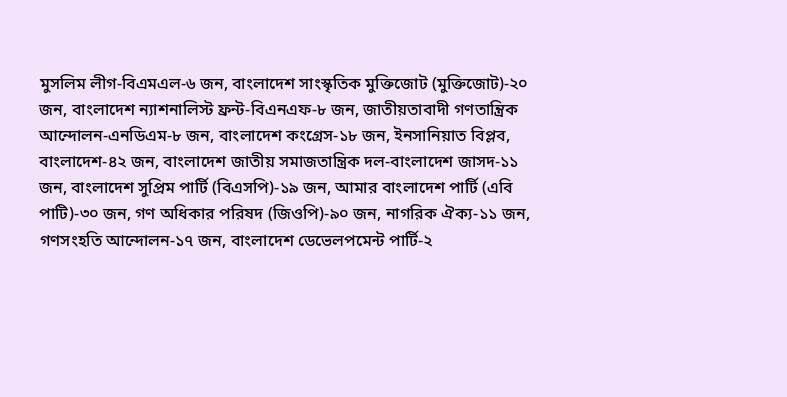মুসলিম লীগ-বিএমএল-৬ জন, বাংলাদেশ সাংস্কৃতিক মুক্তিজোট (মুক্তিজোট)-২০ জন, বাংলাদেশ ন্যাশনালিস্ট ফ্রন্ট-বিএনএফ-৮ জন, জাতীয়তাবাদী গণতান্ত্রিক আন্দোলন-এনডিএম-৮ জন, বাংলাদেশ কংগ্রেস-১৮ জন, ইনসানিয়াত বিপ্লব, বাংলাদেশ-৪২ জন, বাংলাদেশ জাতীয় সমাজতান্ত্রিক দল-বাংলাদেশ জাসদ-১১ জন, বাংলাদেশ সুপ্রিম পার্টি (বিএসপি)-১৯ জন, আমার বাংলাদেশ পার্টি (এবি পাটি)-৩০ জন, গণ অধিকার পরিষদ (জিওপি)-৯০ জন, নাগরিক ঐক্য-১১ জন, গণসংহতি আন্দোলন-১৭ জন, বাংলাদেশ ডেভেলপমেন্ট পার্টি-২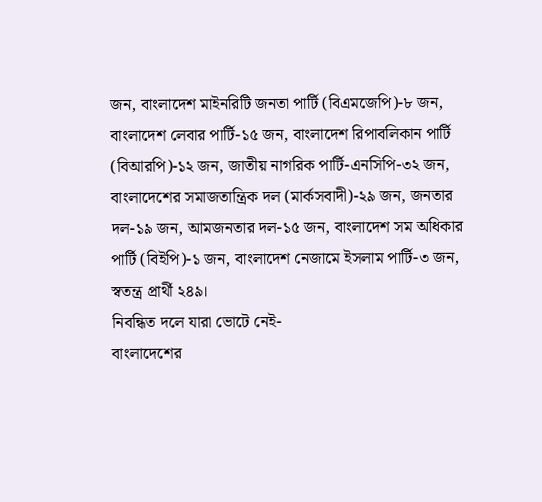জন, বাংলাদেশ মাইনরিটি জনতা পার্টি (বিএমজেপি)-৮ জন, বাংলাদেশ লেবার পার্টি-১৫ জন, বাংলাদেশ রিপাবলিকান পার্টি (বিআরপি)-১২ জন, জাতীয় নাগরিক পার্টি-এনসিপি-৩২ জন, বাংলাদেশের সমাজতান্ত্রিক দল (মার্কসবাদী)-২৯ জন, জনতার দল-১৯ জন, আমজনতার দল-১৫ জন, বাংলাদেশ সম অধিকার পার্টি (বিইপি)-১ জন, বাংলাদেশ নেজামে ইসলাম পার্টি-৩ জন, স্বতন্ত্র প্রার্থী ২৪৯।
নিবন্ধিত দলে যারা ভোটে নেই-
বাংলাদেশের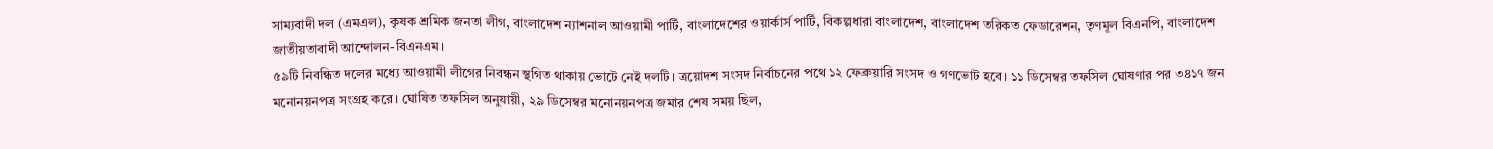সাম্যবাদী দল (এমএল), কৃষক শ্রমিক জনতা লীগ, বাংলাদেশ ন্যাশনাল আওয়ামী পার্টি, বাংলাদেশের ওয়ার্কার্স পার্টি, বিকল্পধারা বাংলাদেশ, বাংলাদেশ তরিকত ফেডারেশন, তৃণমূল বিএনপি, বাংলাদেশ জাতীয়তাবাদী আন্দোলন-বিএনএম।
৫৯টি নিবন্ধিত দলের মধ্যে আওয়ামী লীগের নিবন্ধন স্থগিত থাকায় ভোটে নেই দলটি। ত্রয়োদশ সংসদ নির্বাচনের পথে ১২ ফেব্রুয়ারি সংসদ ও গণভোট হবে। ১১ ডিসেম্বর তফসিল ঘোষণার পর ৩৪১৭ জন মনোনয়নপত্র সংগ্রহ করে। ঘোষিত তফসিল অনুযায়ী, ২৯ ডিসেম্বর মনোনয়নপত্র জমার শেষ সময় ছিল,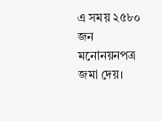এ সময় ২৫৮০ জন মনোনয়নপত্র জমা দেয়।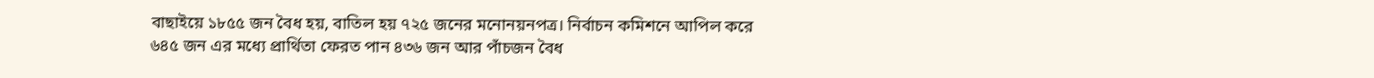বাছাইয়ে ১৮৫৫ জন বৈধ হয়, বাতিল হয় ৭২৫ জনের মনোনয়নপত্র। নির্বাচন কমিশনে আপিল করে ৬৪৫ জন এর মধ্যে প্রার্থিতা ফেরত পান ৪৩৬ জন আর পাঁচজন বৈধ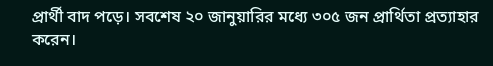প্রার্থী বাদ পড়ে। সবশেষ ২০ জানুয়ারির মধ্যে ৩০৫ জন প্রার্থিতা প্রত্যাহার করেন।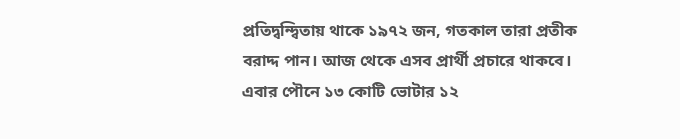প্রতিদ্বন্দ্বিতায় থাকে ১৯৭২ জন, গতকাল তারা প্রতীক বরাদ্দ পান। আজ থেকে এসব প্রার্থী প্রচারে থাকবে। এবার পৌনে ১৩ কোটি ভোটার ১২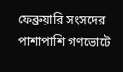ফেব্রুয়ারি সংসদের পাশাপাশি গণভোটে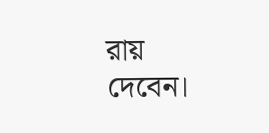রায় দেবেন।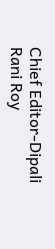Chief Editor-Dipali Rani Roy